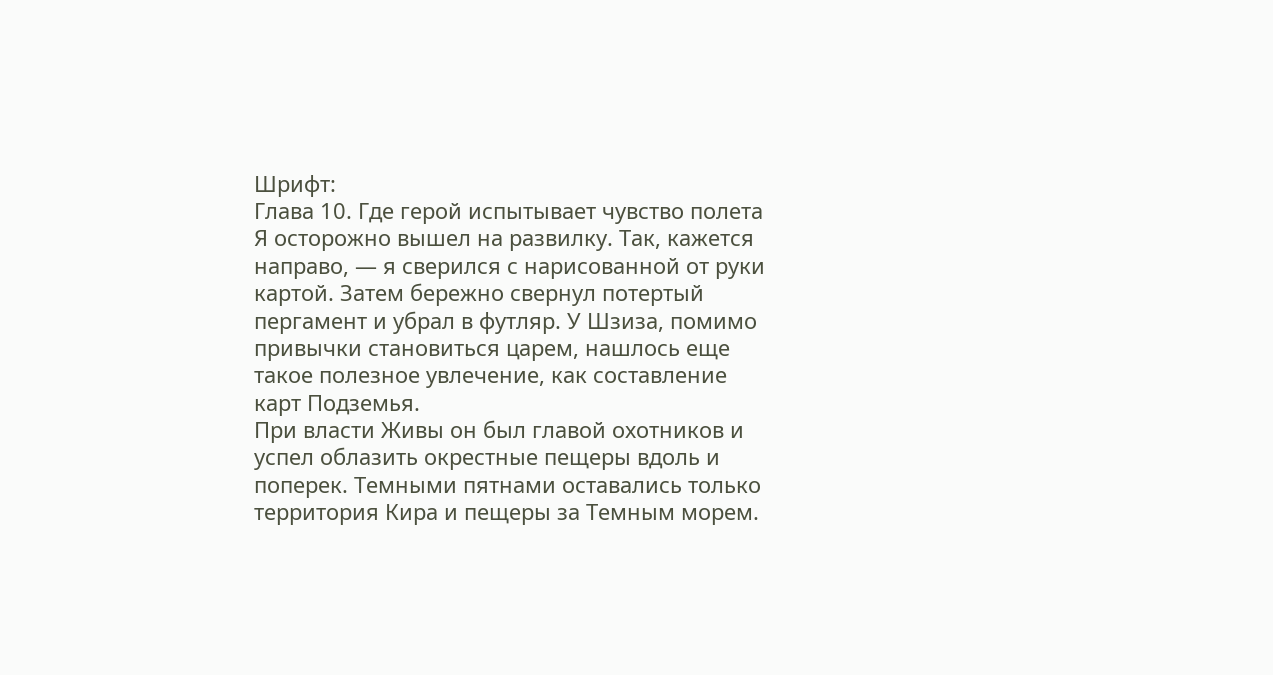Шрифт:
Глава 10. Где герой испытывает чувство полета
Я осторожно вышел на развилку. Так, кажется направо, — я сверился с нарисованной от руки картой. Затем бережно свернул потертый пергамент и убрал в футляр. У Шзиза, помимо привычки становиться царем, нашлось еще такое полезное увлечение, как составление карт Подземья.
При власти Живы он был главой охотников и успел облазить окрестные пещеры вдоль и поперек. Темными пятнами оставались только территория Кира и пещеры за Темным морем.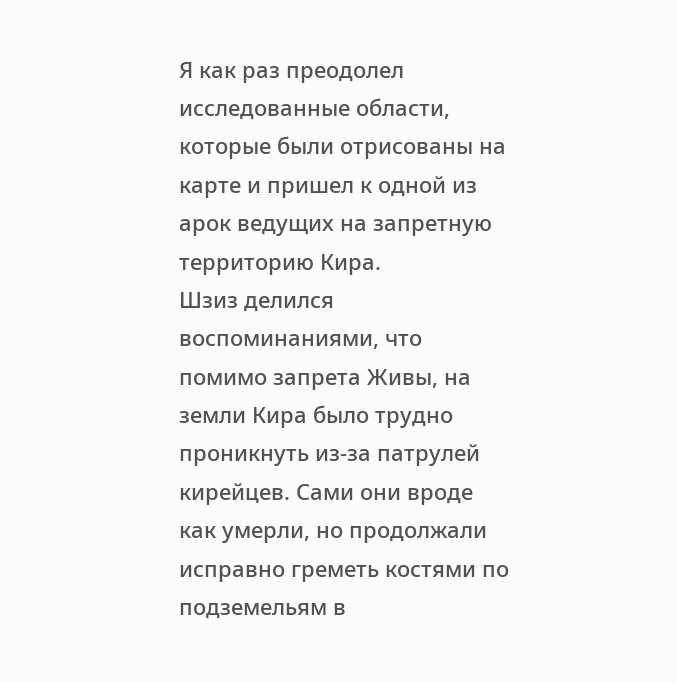Я как раз преодолел исследованные области, которые были отрисованы на карте и пришел к одной из арок ведущих на запретную территорию Кира.
Шзиз делился воспоминаниями, что помимо запрета Живы, на земли Кира было трудно проникнуть из-за патрулей кирейцев. Сами они вроде как умерли, но продолжали исправно греметь костями по подземельям в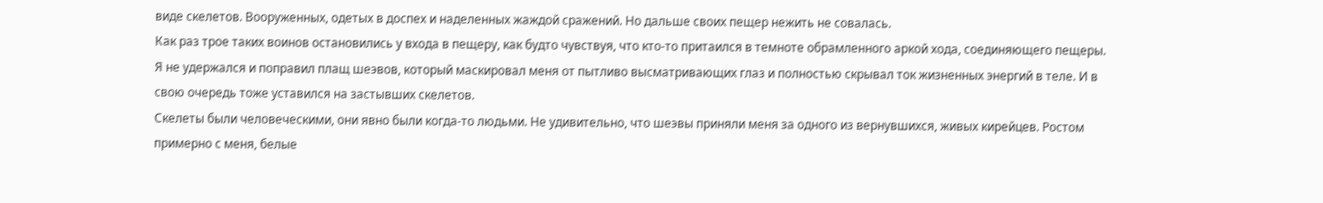виде скелетов. Вооруженных, одетых в доспех и наделенных жаждой сражений. Но дальше своих пещер нежить не совалась.
Как раз трое таких воинов остановились у входа в пещеру, как будто чувствуя, что кто-то притаился в темноте обрамленного аркой хода, соединяющего пещеры. Я не удержался и поправил плащ шеэвов, который маскировал меня от пытливо высматривающих глаз и полностью скрывал ток жизненных энергий в теле. И в свою очередь тоже уставился на застывших скелетов.
Скелеты были человеческими, они явно были когда-то людьми. Не удивительно, что шеэвы приняли меня за одного из вернувшихся, живых кирейцев. Ростом примерно с меня, белые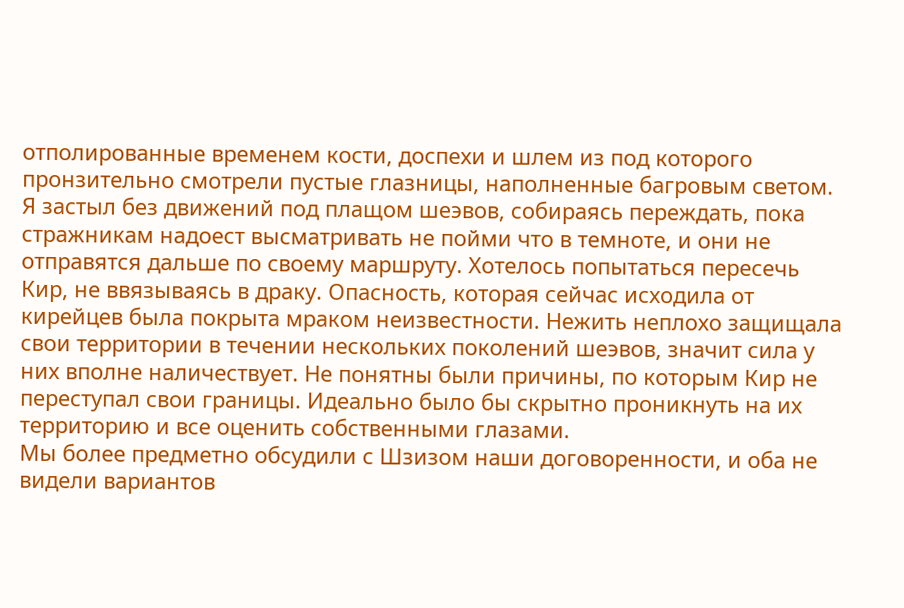отполированные временем кости, доспехи и шлем из под которого пронзительно смотрели пустые глазницы, наполненные багровым светом.
Я застыл без движений под плащом шеэвов, собираясь переждать, пока стражникам надоест высматривать не пойми что в темноте, и они не отправятся дальше по своему маршруту. Хотелось попытаться пересечь Кир, не ввязываясь в драку. Опасность, которая сейчас исходила от кирейцев была покрыта мраком неизвестности. Нежить неплохо защищала свои территории в течении нескольких поколений шеэвов, значит сила у них вполне наличествует. Не понятны были причины, по которым Кир не переступал свои границы. Идеально было бы скрытно проникнуть на их территорию и все оценить собственными глазами.
Мы более предметно обсудили с Шзизом наши договоренности, и оба не видели вариантов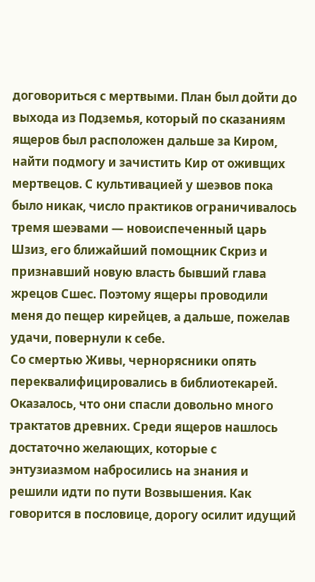договориться с мертвыми. План был дойти до выхода из Подземья, который по сказаниям ящеров был расположен дальше за Киром, найти подмогу и зачистить Кир от оживщих мертвецов. С культивацией у шеэвов пока было никак, число практиков ограничивалось тремя шеэвами — новоиспеченный царь Шзиз, его ближайший помощник Скриз и признавший новую власть бывший глава жрецов Сшес. Поэтому ящеры проводили меня до пещер кирейцев, а дальше, пожелав удачи, повернули к себе.
Со смертью Живы, чернорясники опять переквалифицировались в библиотекарей. Оказалось, что они спасли довольно много трактатов древних. Среди ящеров нашлось достаточно желающих, которые с энтузиазмом набросились на знания и решили идти по пути Возвышения. Как говорится в пословице, дорогу осилит идущий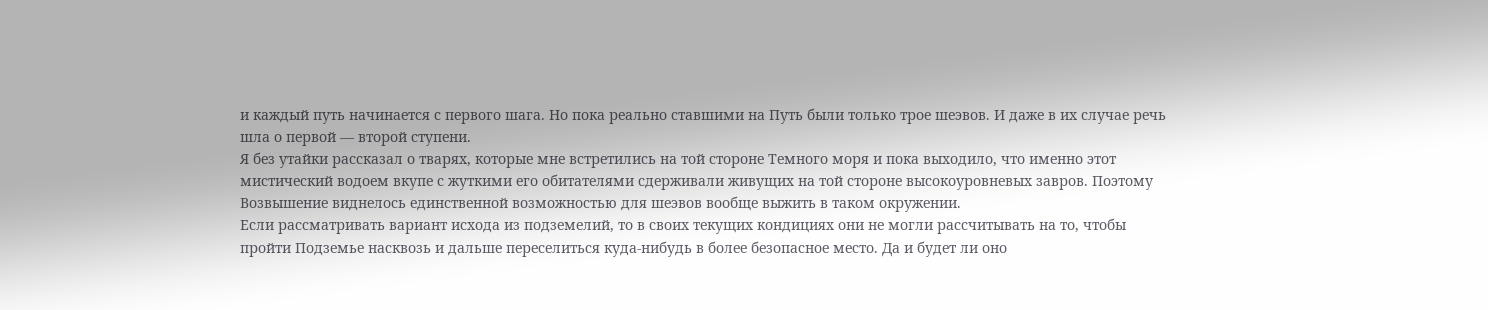и каждый путь начинается с первого шага. Но пока реально ставшими на Путь были только трое шеэвов. И даже в их случае речь шла о первой — второй ступени.
Я без утайки рассказал о тварях, которые мне встретились на той стороне Темного моря и пока выходило, что именно этот мистический водоем вкупе с жуткими его обитателями сдерживали живущих на той стороне высокоуровневых завров. Поэтому Возвышение виднелось единственной возможностью для шеэвов вообще выжить в таком окружении.
Если рассматривать вариант исхода из подземелий, то в своих текущих кондициях они не могли рассчитывать на то, чтобы пройти Подземье насквозь и дальше переселиться куда-нибудь в более безопасное место. Да и будет ли оно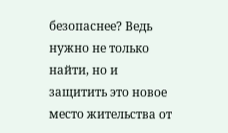безопаснее? Ведь нужно не только найти, но и защитить это новое место жительства от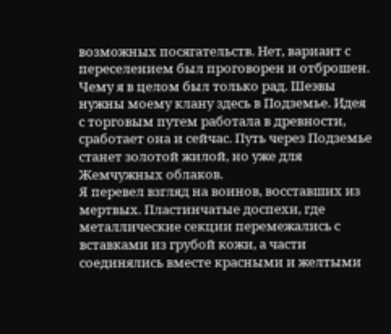возможных посягательств. Нет, вариант с переселением был проговорен и отброшен. Чему я в целом был только рад. Шеэвы нужны моему клану здесь в Подземье. Идея с торговым путем работала в древности, сработает она и сейчас. Путь через Подземье станет золотой жилой, но уже для Жемчужных облаков.
Я перевел взгляд на воинов, восставших из мертвых. Пластинчатые доспехи, где металлические секции перемежались с вставками из грубой кожи, а части соединялись вместе красными и желтыми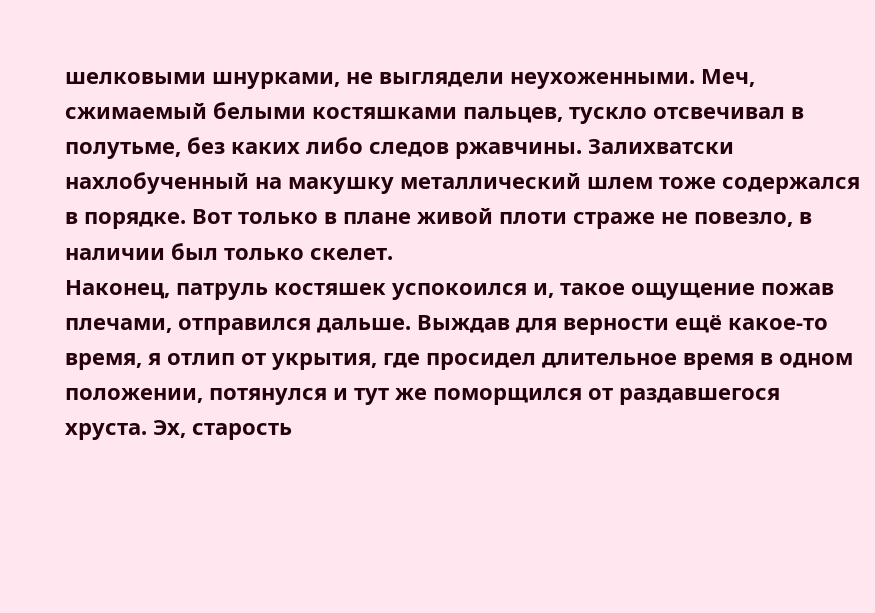шелковыми шнурками, не выглядели неухоженными. Меч, сжимаемый белыми костяшками пальцев, тускло отсвечивал в полутьме, без каких либо следов ржавчины. Залихватски нахлобученный на макушку металлический шлем тоже содержался в порядке. Вот только в плане живой плоти страже не повезло, в наличии был только скелет.
Наконец, патруль костяшек успокоился и, такое ощущение пожав плечами, отправился дальше. Выждав для верности ещё какое-то время, я отлип от укрытия, где просидел длительное время в одном положении, потянулся и тут же поморщился от раздавшегося хруста. Эх, старость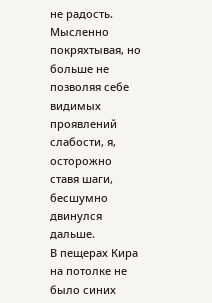не радость. Мысленно покряхтывая, но больше не позволяя себе видимых проявлений слабости, я, осторожно ставя шаги, бесшумно двинулся дальше.
В пещерах Кира на потолке не было синих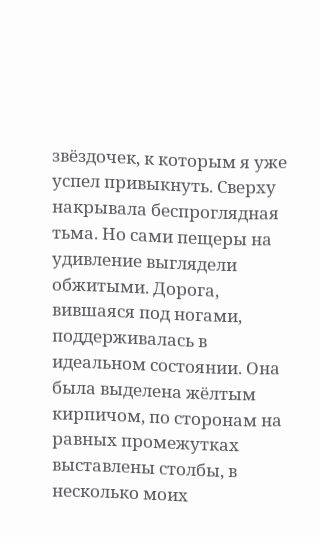звёздочек, к которым я уже успел привыкнуть. Сверху накрывала беспроглядная тьма. Но сами пещеры на удивление выглядели обжитыми. Дорога, вившаяся под ногами, поддерживалась в идеальном состоянии. Она была выделена жёлтым кирпичом, по сторонам на равных промежутках выставлены столбы, в несколько моих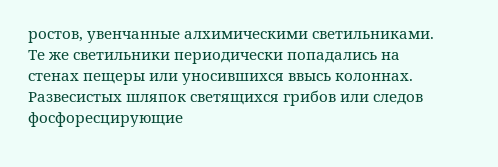ростов, увенчанные алхимическими светильниками. Те же светильники периодически попадались на стенах пещеры или уносившихся ввысь колоннах. Развесистых шляпок светящихся грибов или следов фосфоресцирующие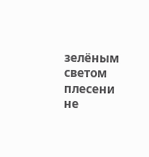зелёным светом плесени не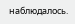наблюдалось.